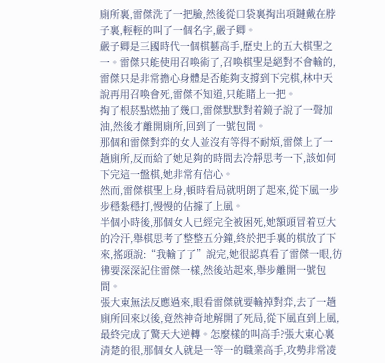廁所裏,雷傑洗了一把臉,然後從口袋裏掏出項鏈戴在脖子裏,輕輕的叫了一個名字,嚴子卿。
嚴子卿是三國時代一個棋藝高手,歷史上的五大棋聖之一。雷傑只能使用召喚術了,召喚棋聖是絕對不會輸的,雷傑只是非常擔心身體是否能夠支撐到下完棋,林中天說再用召喚會死,雷傑不知道,只能賭上一把。
掏了根菸點燃抽了幾口,雷傑默默對着鏡子說了一聲加油,然後才離開廁所,回到了一號包間。
那個和雷傑對弈的女人並沒有等得不耐煩,雷傑上了一趟廁所,反而給了她足夠的時間去冷靜思考一下,該如何下完這一盤棋,她非常有信心。
然而,雷傑棋聖上身,頓時看局就明朗了起來,從下風一步步穩紮穩打,慢慢的佔據了上風。
半個小時後,那個女人已經完全被困死,她額頭冒着豆大的冷汗,舉棋思考了整整五分鐘,終於把手裏的棋放了下來,搖頭說:“我輸了了”說完,她很認真看了雷傑一眼,彷彿要深深記住雷傑一樣,然後站起來,舉步離開一號包間。
張大東無法反應過來,眼看雷傑就要輸掉對弈,去了一趟廁所回來以後,竟然神奇地解開了死局,從下風直到上風,最終完成了驚天大逆轉。怎麼樣的叫高手?張大東心裏清楚的很,那個女人就是一等一的職業高手,攻勢非常凌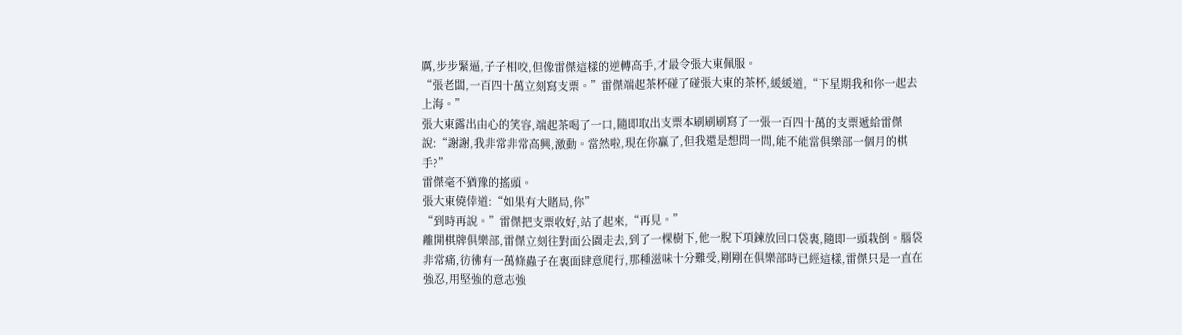厲,步步緊逼,子子相咬,但像雷傑這樣的逆轉高手,才最令張大東佩服。
“張老闆,一百四十萬立刻寫支票。”雷傑端起茶杯碰了碰張大東的茶杯,緩緩道,“下星期我和你一起去上海。”
張大東露出由心的笑容,端起茶喝了一口,隨即取出支票本刷刷刷寫了一張一百四十萬的支票遞給雷傑說:“謝謝,我非常非常高興,激動。當然啦,現在你贏了,但我還是想問一問,能不能當俱樂部一個月的棋手?”
雷傑毫不猶豫的搖頭。
張大東僥倖道:“如果有大賭局,你”
“到時再說。”雷傑把支票收好,站了起來,“再見。”
離開棋牌俱樂部,雷傑立刻往對面公園走去,到了一棵樹下,他一脫下項鍊放回口袋裏,隨即一頭栽倒。腦袋非常痛,彷彿有一萬條蟲子在裏面肆意爬行,那種滋味十分難受,剛剛在俱樂部時已經這樣,雷傑只是一直在強忍,用堅強的意志強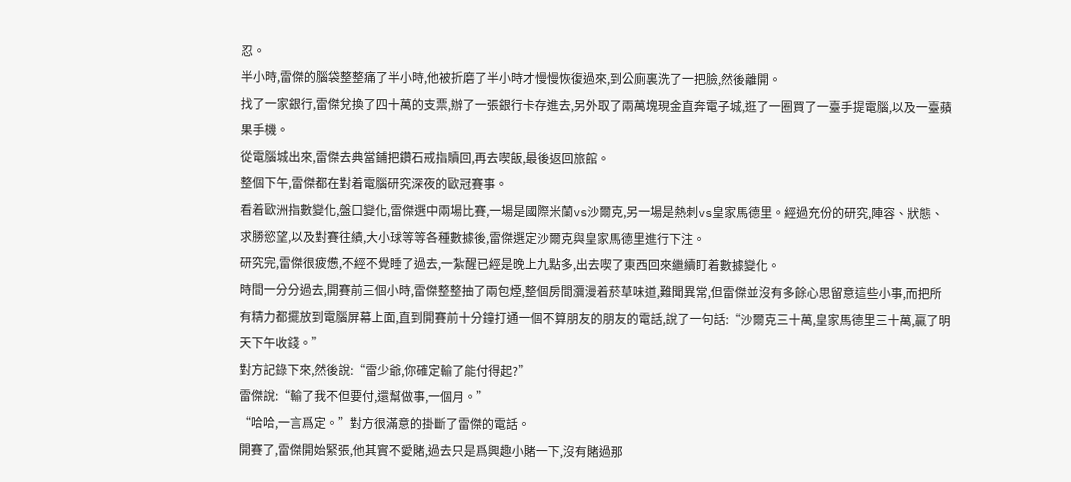忍。
半小時,雷傑的腦袋整整痛了半小時,他被折磨了半小時才慢慢恢復過來,到公廁裏洗了一把臉,然後離開。
找了一家銀行,雷傑兌換了四十萬的支票,辦了一張銀行卡存進去,另外取了兩萬塊現金直奔電子城,逛了一圈買了一臺手提電腦,以及一臺蘋果手機。
從電腦城出來,雷傑去典當鋪把鑽石戒指贖回,再去喫飯,最後返回旅館。
整個下午,雷傑都在對着電腦研究深夜的歐冠賽事。
看着歐洲指數變化,盤口變化,雷傑選中兩場比賽,一場是國際米蘭vs沙爾克,另一場是熱刺vs皇家馬德里。經過充份的研究,陣容、狀態、求勝慾望,以及對賽往績,大小球等等各種數據後,雷傑選定沙爾克與皇家馬德里進行下注。
研究完,雷傑很疲憊,不經不覺睡了過去,一紮醒已經是晚上九點多,出去喫了東西回來繼續盯着數據變化。
時間一分分過去,開賽前三個小時,雷傑整整抽了兩包煙,整個房間瀰漫着菸草味道,難聞異常,但雷傑並沒有多餘心思留意這些小事,而把所有精力都擺放到電腦屏幕上面,直到開賽前十分鐘打通一個不算朋友的朋友的電話,說了一句話:“沙爾克三十萬,皇家馬德里三十萬,贏了明天下午收錢。”
對方記錄下來,然後說:“雷少爺,你確定輸了能付得起?”
雷傑說:“輸了我不但要付,還幫做事,一個月。”
“哈哈,一言爲定。”對方很滿意的掛斷了雷傑的電話。
開賽了,雷傑開始緊張,他其實不愛賭,過去只是爲興趣小賭一下,沒有賭過那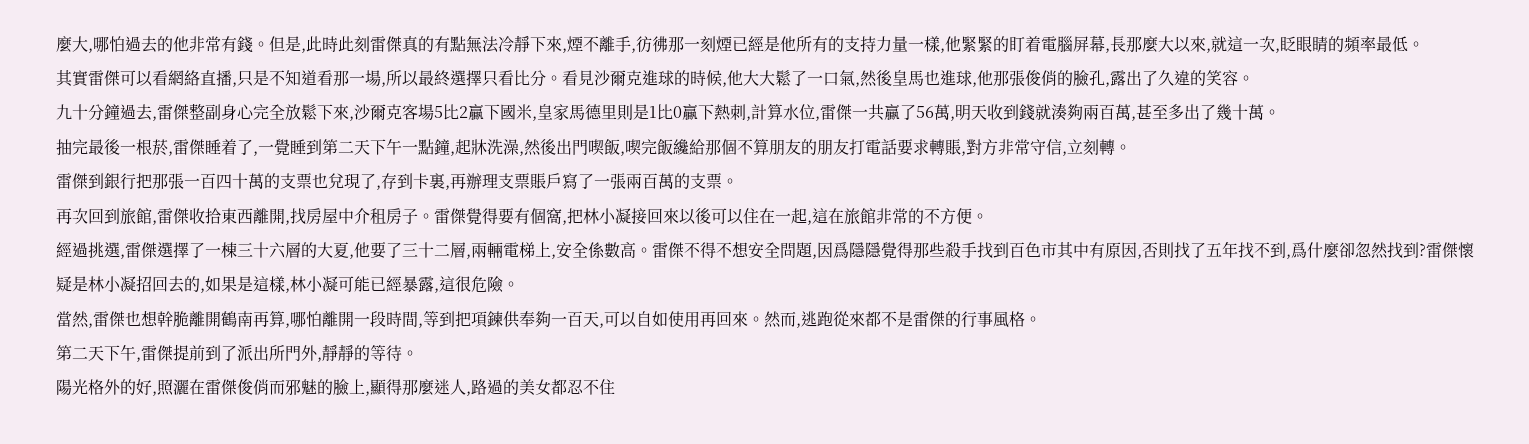麼大,哪怕過去的他非常有錢。但是,此時此刻雷傑真的有點無法冷靜下來,煙不離手,彷彿那一刻煙已經是他所有的支持力量一樣,他緊緊的盯着電腦屏幕,長那麼大以來,就這一次,眨眼睛的頻率最低。
其實雷傑可以看網絡直播,只是不知道看那一場,所以最終選擇只看比分。看見沙爾克進球的時候,他大大鬆了一口氣,然後皇馬也進球,他那張俊俏的臉孔,露出了久違的笑容。
九十分鐘過去,雷傑整副身心完全放鬆下來,沙爾克客場5比2贏下國米,皇家馬德里則是1比0贏下熱刺,計算水位,雷傑一共贏了56萬,明天收到錢就湊夠兩百萬,甚至多出了幾十萬。
抽完最後一根菸,雷傑睡着了,一覺睡到第二天下午一點鐘,起牀洗澡,然後出門喫飯,喫完飯纔給那個不算朋友的朋友打電話要求轉賬,對方非常守信,立刻轉。
雷傑到銀行把那張一百四十萬的支票也兌現了,存到卡裏,再辦理支票賬戶寫了一張兩百萬的支票。
再次回到旅館,雷傑收拾東西離開,找房屋中介租房子。雷傑覺得要有個窩,把林小凝接回來以後可以住在一起,這在旅館非常的不方便。
經過挑選,雷傑選擇了一棟三十六層的大夏,他要了三十二層,兩輛電梯上,安全係數高。雷傑不得不想安全問題,因爲隱隱覺得那些殺手找到百色市其中有原因,否則找了五年找不到,爲什麼卻忽然找到?雷傑懷疑是林小凝招回去的,如果是這樣,林小凝可能已經暴露,這很危險。
當然,雷傑也想幹脆離開鶴南再算,哪怕離開一段時間,等到把項鍊供奉夠一百天,可以自如使用再回來。然而,逃跑從來都不是雷傑的行事風格。
第二天下午,雷傑提前到了派出所門外,靜靜的等待。
陽光格外的好,照灑在雷傑俊俏而邪魅的臉上,顯得那麼迷人,路過的美女都忍不住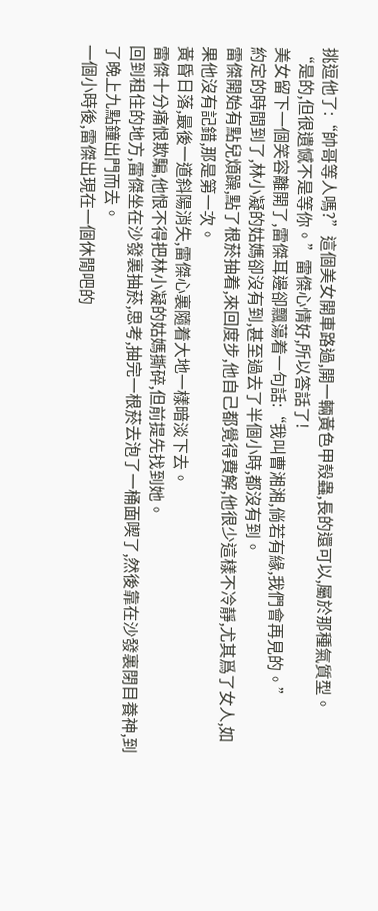挑逗他了:“帥哥等人嗎?”這個美女開車路過,開一輛黃色甲殼蟲,長的還可以,屬於那種氣質型。
“是的,但很遺憾不是等你。”雷傑心情好,所以答話了!
美女留下一個笑容離開了,雷傑耳邊卻飄蕩着一句話:“我叫曹湘湘,倘若有緣,我們會再見的。”
約定的時間到了,林小凝的姑媽卻沒有到,甚至過去了半個小時,都沒有到。
雷傑開始有點兒煩躁,點了根菸抽着,來回度步,他自己都覺得費解,他很少這樣不冷靜,尤其爲了女人,如果他沒有記錯,那是第一次。
黃昏日落,最後一道斜陽消失,雷傑心裏隨着大地一樣暗淡下去。
雷傑十分痛恨欺騙,他恨不得把林小凝的姑媽撕碎,但前提先找到她。
回到租住的地方,雷傑坐在沙發裏抽菸,思考,抽完一根菸去泡了一桶面喫了,然後靠在沙發裏閉目養神,到了晚上九點鐘出門而去。
一個小時後,雷傑出現在一個休閒吧的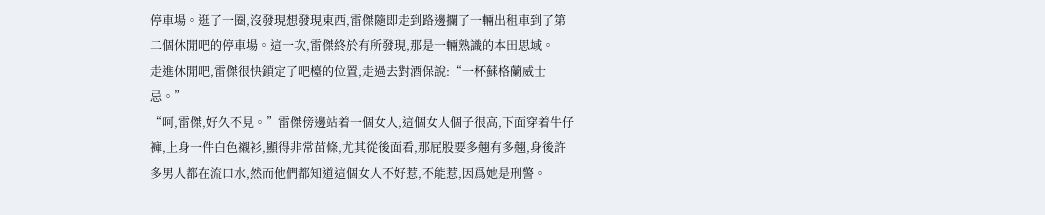停車場。逛了一圈,沒發現想發現東西,雷傑隨即走到路邊攔了一輛出租車到了第二個休閒吧的停車場。這一次,雷傑終於有所發現,那是一輛熟識的本田思域。
走進休閒吧,雷傑很快鎖定了吧檯的位置,走過去對酒保說:“一杯蘇格蘭威士忌。”
“呵,雷傑,好久不見。”雷傑傍邊站着一個女人,這個女人個子很高,下面穿着牛仔褲,上身一件白色襯衫,顯得非常苗條,尤其從後面看,那屁股要多翹有多翹,身後許多男人都在流口水,然而他們都知道這個女人不好惹,不能惹,因爲她是刑警。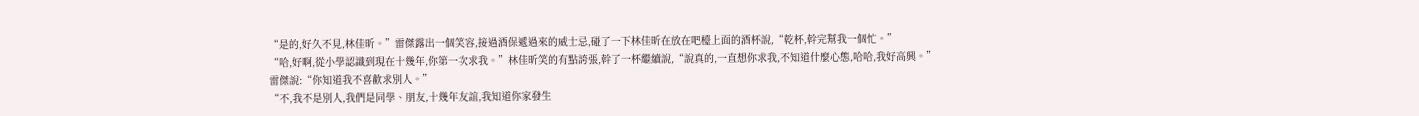“是的,好久不見,林佳昕。”雷傑露出一個笑容,接過酒保遞過來的威士忌,碰了一下林佳昕在放在吧檯上面的酒杯說,“乾杯,幹完幫我一個忙。”
“哈,好啊,從小學認識到現在十幾年,你第一次求我。”林佳昕笑的有點誇張,幹了一杯繼續說,“說真的,一直想你求我,不知道什麼心態,哈哈,我好高興。”
雷傑說:“你知道我不喜歡求別人。”
“不,我不是別人,我們是同學、朋友,十幾年友誼,我知道你家發生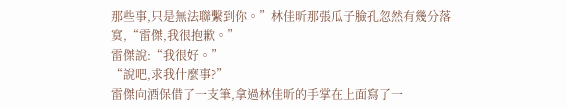那些事,只是無法聯繫到你。”林佳昕那張瓜子臉孔忽然有幾分落寞,“雷傑,我很抱歉。”
雷傑說:“我很好。”
“說吧,求我什麼事?”
雷傑向酒保借了一支筆,拿過林佳昕的手掌在上面寫了一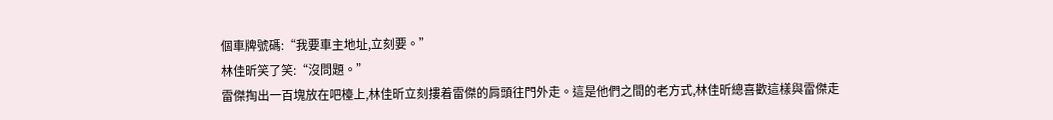個車牌號碼:“我要車主地址,立刻要。”
林佳昕笑了笑:“沒問題。”
雷傑掏出一百塊放在吧檯上,林佳昕立刻摟着雷傑的肩頭往門外走。這是他們之間的老方式,林佳昕總喜歡這樣與雷傑走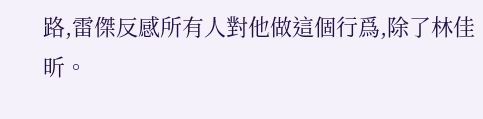路,雷傑反感所有人對他做這個行爲,除了林佳昕。